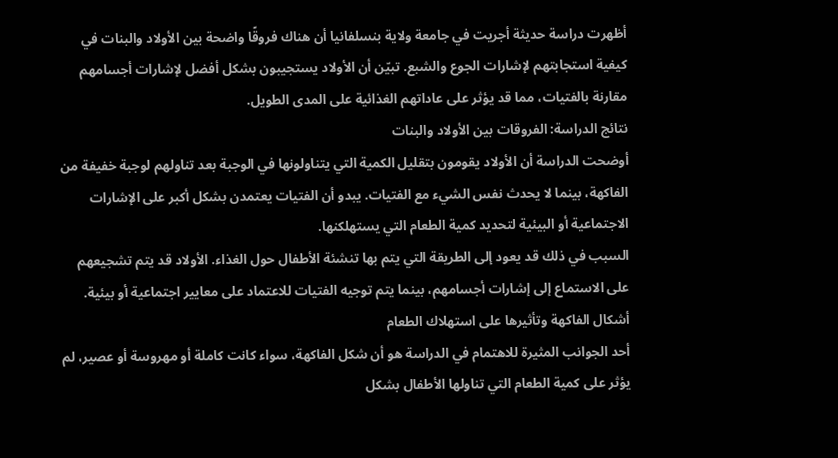أظهرت دراسة حديثة أجريت في جامعة ولاية بنسلفانيا أن هناك فروقًا واضحة بين الأولاد والبنات في كيفية استجابتهم لإشارات الجوع والشبع. تبيّن أن الأولاد يستجيبون بشكل أفضل لإشارات أجسامهم مقارنة بالفتيات، مما قد يؤثر على عاداتهم الغذائية على المدى الطويل.
نتائج الدراسة: الفروقات بين الأولاد والبنات
أوضحت الدراسة أن الأولاد يقومون بتقليل الكمية التي يتناولونها في الوجبة بعد تناولهم لوجبة خفيفة من الفاكهة، بينما لا يحدث نفس الشيء مع الفتيات. يبدو أن الفتيات يعتمدن بشكل أكبر على الإشارات الاجتماعية أو البيئية لتحديد كمية الطعام التي يستهلكنها.
السبب في ذلك قد يعود إلى الطريقة التي يتم بها تنشئة الأطفال حول الغذاء. الأولاد قد يتم تشجيعهم على الاستماع إلى إشارات أجسامهم، بينما يتم توجيه الفتيات للاعتماد على معايير اجتماعية أو بيئية.
أشكال الفاكهة وتأثيرها على استهلاك الطعام
أحد الجوانب المثيرة للاهتمام في الدراسة هو أن شكل الفاكهة، سواء كانت كاملة أو مهروسة أو عصير، لم يؤثر على كمية الطعام التي تناولها الأطفال بشكل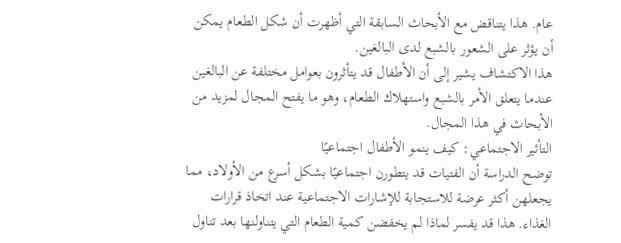عام. هذا يتناقض مع الأبحاث السابقة التي أظهرت أن شكل الطعام يمكن أن يؤثر على الشعور بالشبع لدى البالغين.
هذا الاكتشاف يشير إلى أن الأطفال قد يتأثرون بعوامل مختلفة عن البالغين عندما يتعلق الأمر بالشبع واستهلاك الطعام، وهو ما يفتح المجال لمزيد من الأبحاث في هذا المجال.
التأثير الاجتماعي: كيف ينمو الأطفال اجتماعيًا
توضح الدراسة أن الفتيات قد يتطورن اجتماعيًا بشكل أسرع من الأولاد، مما يجعلهن أكثر عرضة للاستجابة للإشارات الاجتماعية عند اتخاذ قرارات الغذاء. هذا قد يفسر لماذا لم يخفضن كمية الطعام التي يتناولنها بعد تناول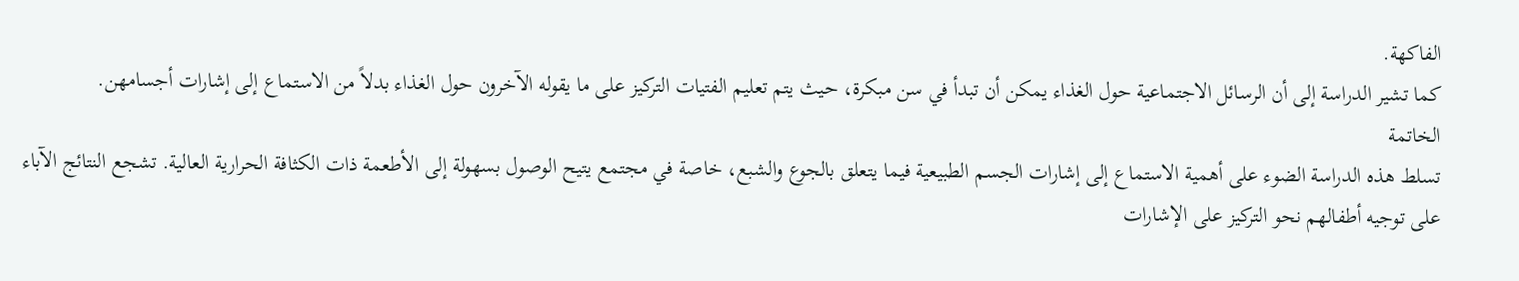الفاكهة.
كما تشير الدراسة إلى أن الرسائل الاجتماعية حول الغذاء يمكن أن تبدأ في سن مبكرة، حيث يتم تعليم الفتيات التركيز على ما يقوله الآخرون حول الغذاء بدلاً من الاستماع إلى إشارات أجسامهن.
الخاتمة
تسلط هذه الدراسة الضوء على أهمية الاستماع إلى إشارات الجسم الطبيعية فيما يتعلق بالجوع والشبع، خاصة في مجتمع يتيح الوصول بسهولة إلى الأطعمة ذات الكثافة الحرارية العالية. تشجع النتائج الآباء على توجيه أطفالهم نحو التركيز على الإشارات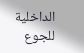الداخلية للجوع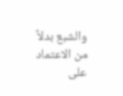والشبع بدلاً من الاعتماد على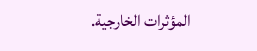المؤثرات الخارجية.